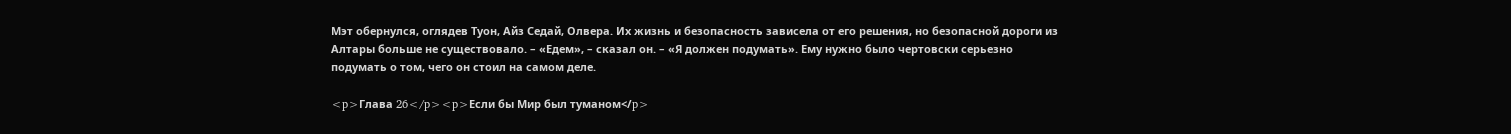Мэт обернулся, оглядев Туон, Айз Седай, Олвера. Их жизнь и безопасность зависела от его решения, но безопасной дороги из Алтары больше не существовало. – «Едем», – сказал он. – «Я должен подумать». Ему нужно было чертовски серьезно подумать о том, чего он стоил на самом деле.

<p>Глава 26</p><p>Если бы Мир был туманом</p>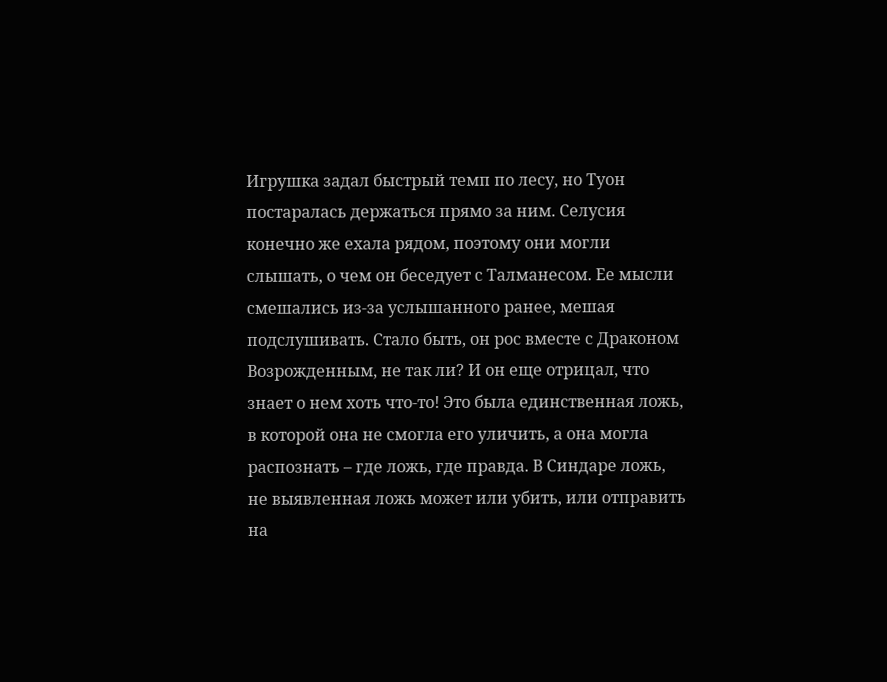Игрушка задал быстрый темп по лесу, но Туон постаралась держаться прямо за ним. Селусия конечно же ехала рядом, поэтому они могли слышать, о чем он беседует с Талманесом. Ее мысли смешались из-за услышанного ранее, мешая подслушивать. Стало быть, он рос вместе с Драконом Возрожденным, не так ли? И он еще отрицал, что знает о нем хоть что-то! Это была единственная ложь, в которой она не смогла его уличить, а она могла распознать – где ложь, где правда. В Синдаре ложь, не выявленная ложь может или убить, или отправить на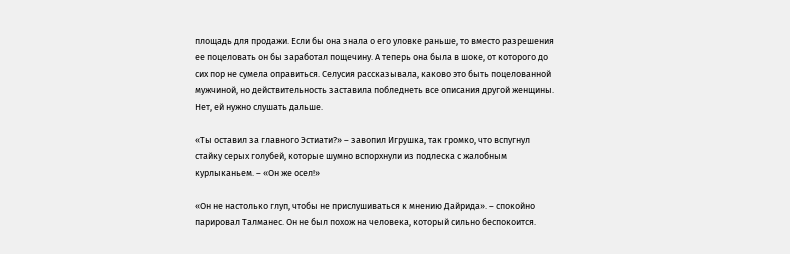площадь для продажи. Если бы она знала о его уловке раньше, то вместо разрешения ее поцеловать он бы заработал пощечину. А теперь она была в шоке, от которого до сих пор не сумела оправиться. Селусия рассказывала, каково это быть поцелованной мужчиной, но действительность заставила побледнеть все описания другой женщины. Нет, ей нужно слушать дальше.

«Ты оставил за главного Эстиати?» – завопил Игрушка, так громко, что вспугнул стайку серых голубей, которые шумно вспорхнули из подлеска с жалобным курлыканьем. – «Он же осел!»

«Он не настолько глуп, чтобы не прислушиваться к мнению Дайрида». – спокойно парировал Талманес. Он не был похож на человека, который сильно беспокоится.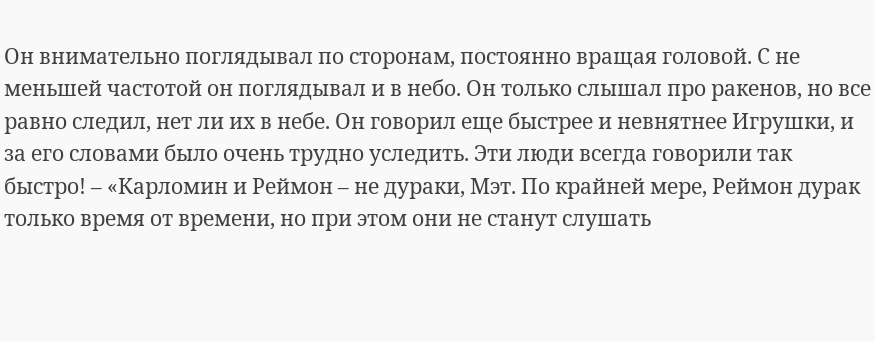Он внимательно поглядывал по сторонам, постоянно вращая головой. С не меньшей частотой он поглядывал и в небо. Он только слышал про ракенов, но все равно следил, нет ли их в небе. Он говорил еще быстрее и невнятнее Игрушки, и за его словами было очень трудно уследить. Эти люди всегда говорили так быстро! – «Карломин и Реймон – не дураки, Мэт. По крайней мере, Реймон дурак только время от времени, но при этом они не станут слушать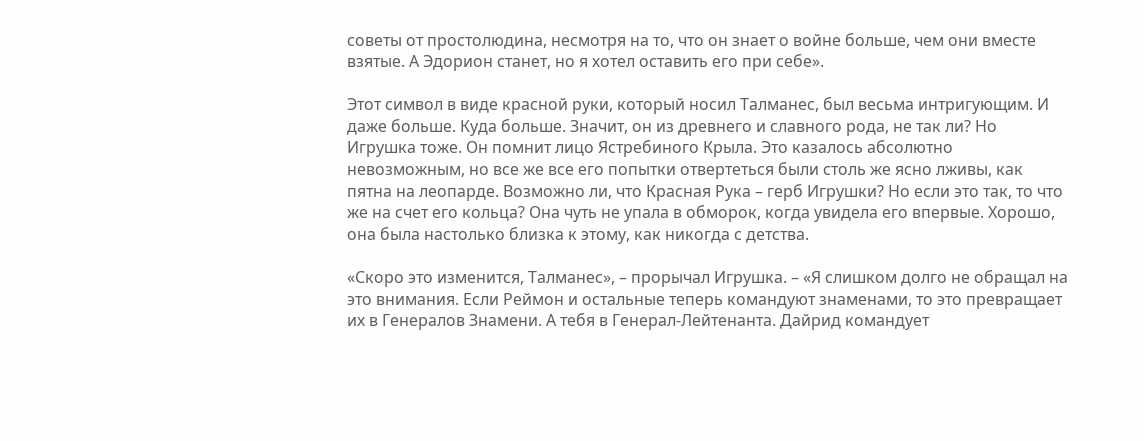советы от простолюдина, несмотря на то, что он знает о войне больше, чем они вместе взятые. А Эдорион станет, но я хотел оставить его при себе».

Этот символ в виде красной руки, который носил Талманес, был весьма интригующим. И даже больше. Куда больше. Значит, он из древнего и славного рода, не так ли? Но Игрушка тоже. Он помнит лицо Ястребиного Крыла. Это казалось абсолютно невозможным, но все же все его попытки отвертеться были столь же ясно лживы, как пятна на леопарде. Возможно ли, что Красная Рука – герб Игрушки? Но если это так, то что же на счет его кольца? Она чуть не упала в обморок, когда увидела его впервые. Хорошо, она была настолько близка к этому, как никогда с детства.

«Скоро это изменится, Талманес», – прорычал Игрушка. – «Я слишком долго не обращал на это внимания. Если Реймон и остальные теперь командуют знаменами, то это превращает их в Генералов Знамени. А тебя в Генерал-Лейтенанта. Дайрид командует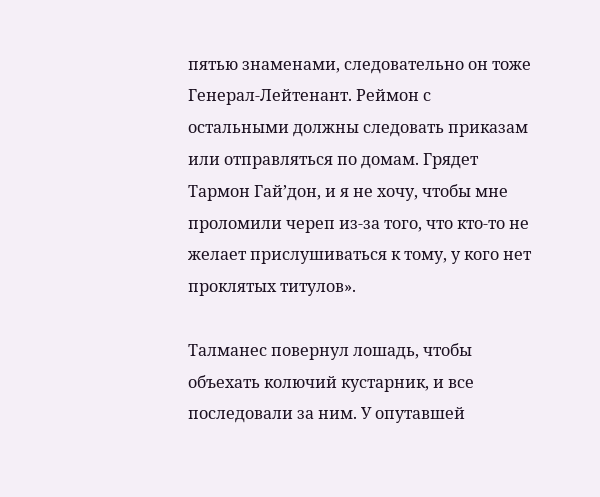пятью знаменами, следовательно он тоже Генерал-Лейтенант. Реймон с остальными должны следовать приказам или отправляться по домам. Грядет Тармон Гай’дон, и я не хочу, чтобы мне проломили череп из-за того, что кто-то не желает прислушиваться к тому, у кого нет проклятых титулов».

Талманес повернул лошадь, чтобы объехать колючий кустарник, и все последовали за ним. У опутавшей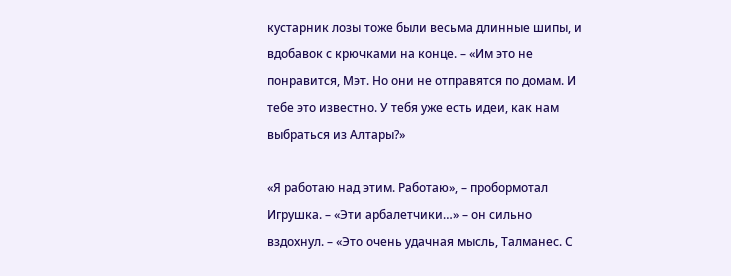кустарник лозы тоже были весьма длинные шипы, и вдобавок с крючками на конце. – «Им это не понравится, Мэт. Но они не отправятся по домам. И тебе это известно. У тебя уже есть идеи, как нам выбраться из Алтары?»

«Я работаю над этим. Работаю», – пробормотал Игрушка. – «Эти арбалетчики…» – он сильно вздохнул. – «Это очень удачная мысль, Талманес. С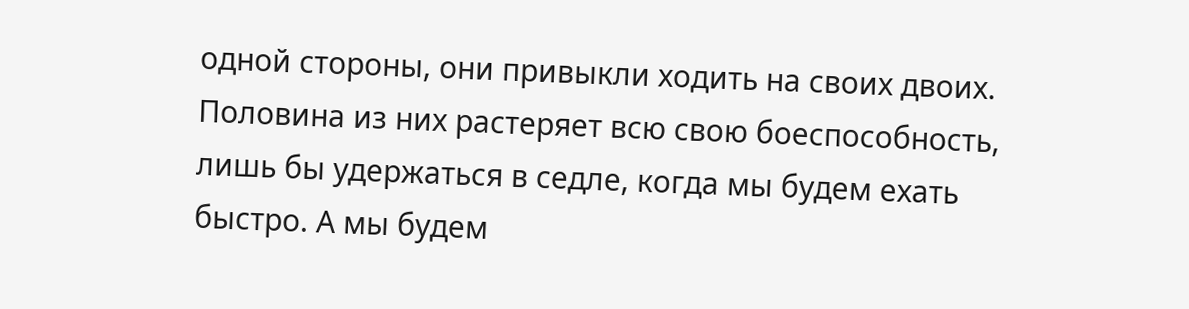одной стороны, они привыкли ходить на своих двоих. Половина из них растеряет всю свою боеспособность, лишь бы удержаться в седле, когда мы будем ехать быстро. А мы будем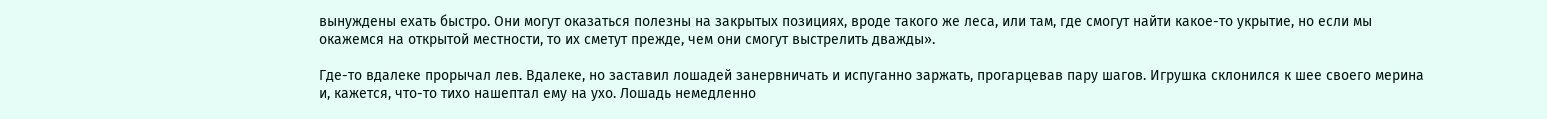вынуждены ехать быстро. Они могут оказаться полезны на закрытых позициях, вроде такого же леса, или там, где смогут найти какое-то укрытие, но если мы окажемся на открытой местности, то их сметут прежде, чем они смогут выстрелить дважды».

Где-то вдалеке прорычал лев. Вдалеке, но заставил лошадей занервничать и испуганно заржать, прогарцевав пару шагов. Игрушка склонился к шее своего мерина и, кажется, что-то тихо нашептал ему на ухо. Лошадь немедленно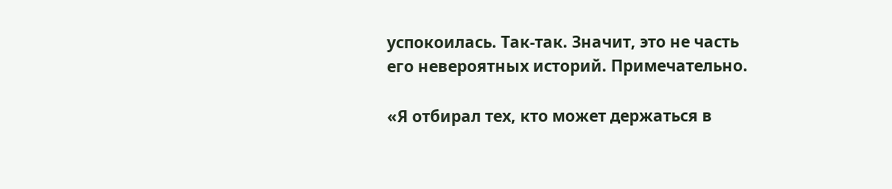успокоилась. Так-так. Значит, это не часть его невероятных историй. Примечательно.

«Я отбирал тех, кто может держаться в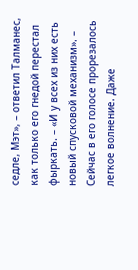седле, Мэт», – ответил Талманес, как только его гнедой перестал фыркать. – «И у всех из них есть новый спусковой механизм». – Сейчас в его голосе прорезалось легкое волнение. Даже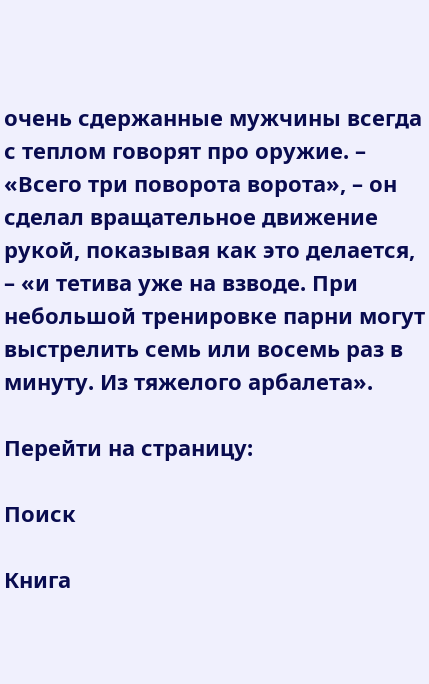очень сдержанные мужчины всегда с теплом говорят про оружие. – «Всего три поворота ворота», – он сделал вращательное движение рукой, показывая как это делается, – «и тетива уже на взводе. При небольшой тренировке парни могут выстрелить семь или восемь раз в минуту. Из тяжелого арбалета».

Перейти на страницу:

Поиск

Книга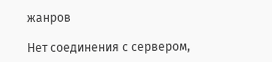жанров

Нет соединения с сервером,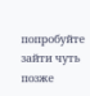попробуйте зайти чуть позже